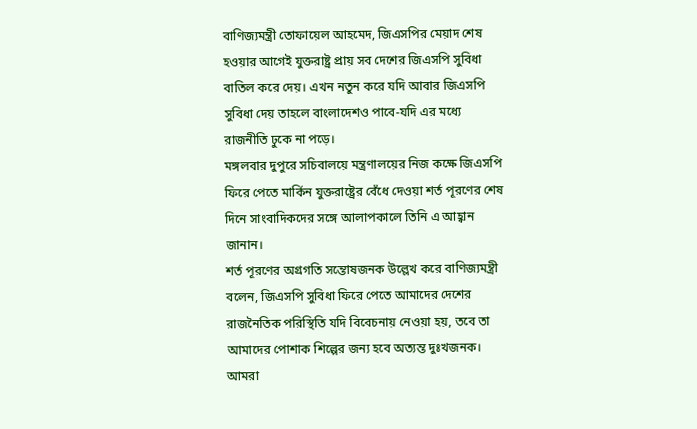বাণিজ্যমন্ত্রী তোফায়েল আহমেদ, জিএসপির মেয়াদ শেষ হওয়ার আগেই যুক্তরাষ্ট্র প্রায় সব দেশের জিএসপি সুবিধা বাতিল করে দেয়। এখন নতুন করে যদি আবার জিএসপি সুবিধা দেয় তাহলে বাংলাদেশও পাবে-যদি এর মধ্যে রাজনীতি ঢুকে না পড়ে।
মঙ্গলবার দুপুরে সচিবালয়ে মন্ত্রণালয়ের নিজ কক্ষে জিএসপি ফিরে পেতে মার্কিন যুক্তরাষ্ট্রের বেঁধে দেওয়া শর্ত পূরণের শেষ দিনে সাংবাদিকদের সঙ্গে আলাপকালে তিনি এ আহ্বান জানান।
শর্ত পূরণের অগ্রগতি সন্তোষজনক উল্লেখ করে বাণিজ্যমন্ত্রী বলেন, জিএসপি সুবিধা ফিরে পেতে আমাদের দেশের রাজনৈতিক পরিস্থিতি যদি বিবেচনায় নেওয়া হয়, তবে তা আমাদের পোশাক শিল্পের জন্য হবে অত্যন্ত দুঃখজনক। আমরা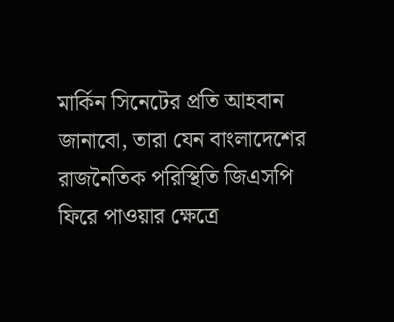মার্কিন সিনেটের প্রতি আহবান জানাবো, তারা যেন বাংলাদেশের রাজনৈতিক পরিস্থিতি জিএসপি ফিরে পাওয়ার ক্ষেত্রে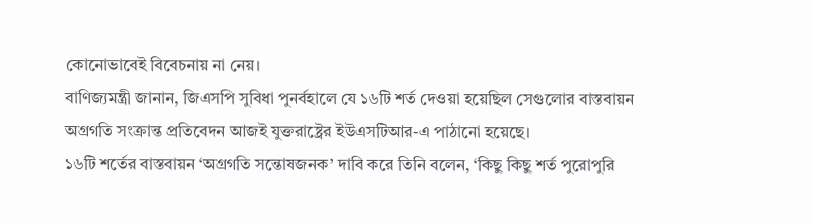কোনোভাবেই বিবেচনায় না নেয়।
বাণিজ্যমন্ত্রী জানান, জিএসপি সুবিধা পুনর্বহালে যে ১৬টি শর্ত দেওয়া হয়েছিল সেগুলোর বাস্তবায়ন অগ্রগতি সংক্রান্ত প্রতিবেদন আজই যুক্তরাষ্ট্রের ইউএসটিআর-এ পাঠানো হয়েছে।
১৬টি শর্তের বাস্তবায়ন ‘অগ্রগতি সন্তোষজনক’ দাবি করে তিনি বলেন, ‘কিছু কিছু শর্ত পুরোপুরি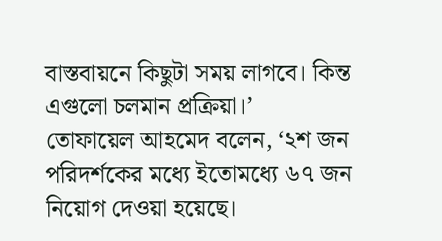বাস্তবায়নে কিছুটা সময় লাগবে। কিন্ত এগুলো চলমান প্রক্রিয়া।’
তোফায়েল আহমেদ বলেন, ‘২শ জন পরিদর্শকের মধ্যে ইতোমধ্যে ৬৭ জন নিয়োগ দেওয়া হয়েছে।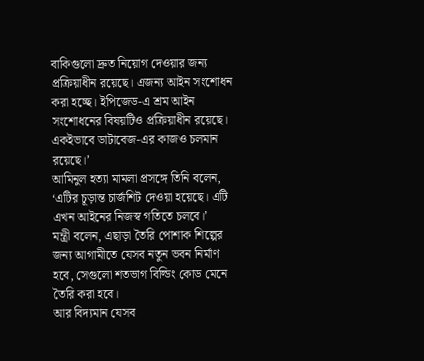বাকিগুলো দ্রুত নিয়োগ দেওয়ার জন্য প্রক্রিয়াধীন রয়েছে। এজন্য আইন সংশোধন করা হচ্ছে। ইপিজেড-এ শ্রম আইন সংশোধনের বিষয়টিও প্রক্রিয়াধীন রয়েছে। একইভাবে ডাটাবেজ-এর কাজও চলমান রয়েছে।’
আমিনুল হত্যা মামলা প্রসঙ্গে তিনি বলেন, ‘এটির চূড়ান্ত চার্জশিট দেওয়া হয়েছে। এটি এখন আইনের নিজস্ব গতিতে চলবে।’
মন্ত্রী বলেন, এছাড়া তৈরি পোশাক শিল্পের জন্য আগামীতে যেসব নতুন ভবন নির্মাণ হবে, সেগুলো শতভাগ বিল্ডিং কোড মেনে তৈরি করা হবে।
আর বিদ্যমান যেসব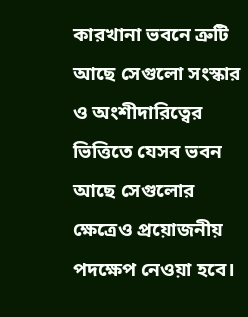কারখানা ভবনে ত্রুটি আছে সেগুলো সংস্কার ও অংশীদারিত্বের ভিত্তিতে যেসব ভবন আছে সেগুলোর ক্ষেত্রেও প্রয়োজনীয় পদক্ষেপ নেওয়া হবে।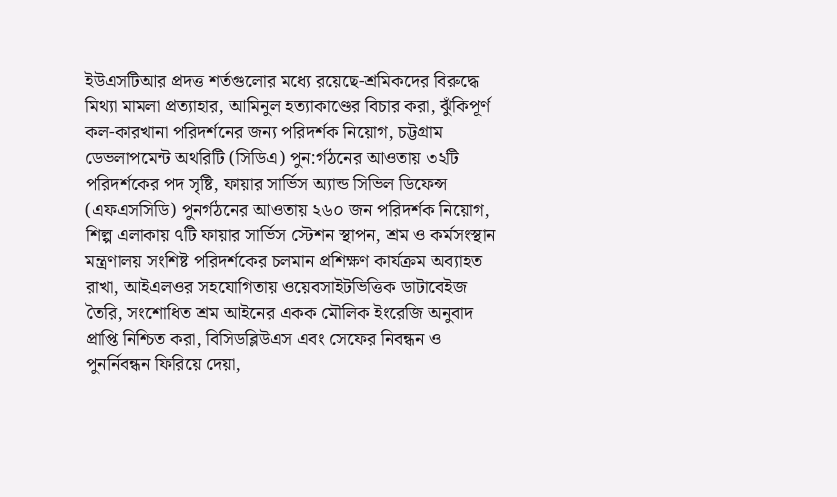ইউএসটিআর প্রদত্ত শর্তগুলোর মধ্যে রয়েছে-শ্রমিকদের বিরুদ্ধে মিথ্যা মামলা প্রত্যাহার, আমিনুল হত্যাকাণ্ডের বিচার করা, ঝুঁকিপূর্ণ কল-কারখানা পরিদর্শনের জন্য পরিদর্শক নিয়োগ, চট্টগ্রাম ডেভলাপমেন্ট অথরিটি (সিডিএ) পুন:র্গঠনের আওতায় ৩২টি পরিদর্শকের পদ সৃষ্টি, ফায়ার সার্ভিস অ্যান্ড সিভিল ডিফেন্স (এফএসসিডি) পুনর্গঠনের আওতায় ২৬০ জন পরিদর্শক নিয়োগ, শিল্প এলাকায় ৭টি ফায়ার সার্ভিস স্টেশন স্থাপন, শ্রম ও কর্মসংস্থান মন্ত্রণালয় সংশিষ্ট পরিদর্শকের চলমান প্রশিক্ষণ কার্যক্রম অব্যাহত রাখা, আইএলওর সহযোগিতায় ওয়েবসাইটভিত্তিক ডাটাবেইজ তৈরি, সংশোধিত শ্রম আইনের একক মৌলিক ইংরেজি অনুবাদ প্রাপ্তি নিশ্চিত করা, বিসিডব্লিউএস এবং সেফের নিবন্ধন ও পুনর্নিবন্ধন ফিরিয়ে দেয়া,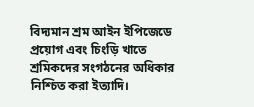বিদ্যমান শ্রম আইন ইপিজেডে প্রয়োগ এবং চিংড়ি খাতে শ্রমিকদের সংগঠনের অধিকার নিশ্চিত করা ইত্যাদি।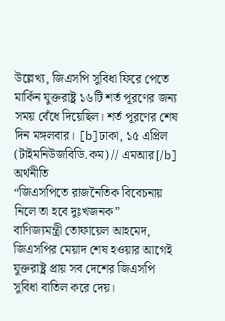উল্লেখ্য, জিএসপি সুবিধা ফিরে পেতে মার্কিন যুক্তরাষ্ট্র ১৬টি শর্ত পূরণের জন্য সময় বেঁধে দিয়েছিল। শর্ত পূরণের শেষ দিন মঙ্গলবার। [b]ঢাকা, ১৫ এপ্রিল (টাইমনিউজবিডি.কম) // এমআর[/b]
অর্থনীতি
“জিএসপিতে রাজনৈতিক বিবেচনায় নিলে তা হবে দুঃখজনক”
বাণিজ্যমন্ত্রী তোফায়েল আহমেদ, জিএসপির মেয়াদ শেষ হওয়ার আগেই যুক্তরাষ্ট্র প্রায় সব দেশের জিএসপি সুবিধা বাতিল করে দেয়।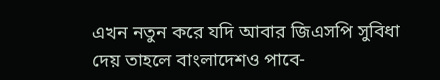এখন নতুন করে যদি আবার জিএসপি সুবিধা দেয় তাহলে বাংলাদেশও পাবে-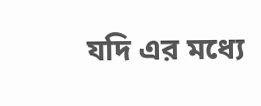যদি এর মধ্যে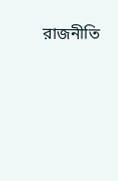রাজনীতি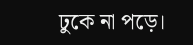ঢুকে না পড়ে।